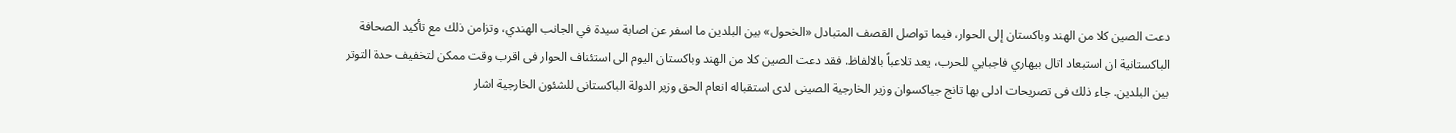دعت الصين كلا من الهند وباكستان إلى الحوار، فيما تواصل القصف المتبادل «الخحول» بين البلدين ما اسفر عن اصابة سيدة في الجانب الهندي، وتزامن ذلك مع تأكيد الصحافة الباكستانية ان استبعاد اتال بيهاري فاجبايي للحرب، يعد تلاعباً بالالفاظ. فقد دعت الصين كلا من الهند وباكستان اليوم الى استئناف الحوار فى اقرب وقت ممكن لتخفيف حدة التوتر بين البلدين. جاء ذلك فى تصريحات ادلى بها تانج جياكسوان وزير الخارجية الصينى لدى استقباله انعام الحق وزير الدولة الباكستانى للشئون الخارجية اشار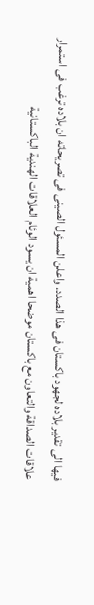فيها الى تقدير بلاده لجهود باكستان فى هذا الصدد. واعلن المسئول الصينى فى تصريحاته ان بلاده ترغب فى استمرار علاقات الصداقة والتعاون مع باكستان موضحا اهمية ان يسود الوئام العلاقات الهندية الباكستانية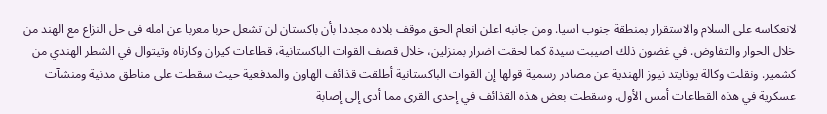لانعكاسه على السلام والاستقرار بمنطقة جنوب اسيا. ومن جانبه اعلن انعام الحق موقف بلاده مجددا بأن باكستان لن تشعل حربا معربا عن امله فى حل النزاع مع الهند من خلال الحوار والتفاوض. في غضون ذلك اصيبت سيدة كما لحقت اضرار بمنزلين، خلال قصف القوات الباكستانية، قطاعات كيران وكارناه وتيتوال في الشطر الهندي من كشمير. ونقلت وكالة يونايتد نيوز الهندية عن مصادر رسمية قولها إن القوات الباكستانية أطلقت قذائف الهاون والمدفعية حيث سقطت على مناطق مدنية ومنشآت عسكرية في هذه القطاعات أمس الأول. وسقطت بعض هذه القذائف في إحدى القرى مما أدى إلى إصابة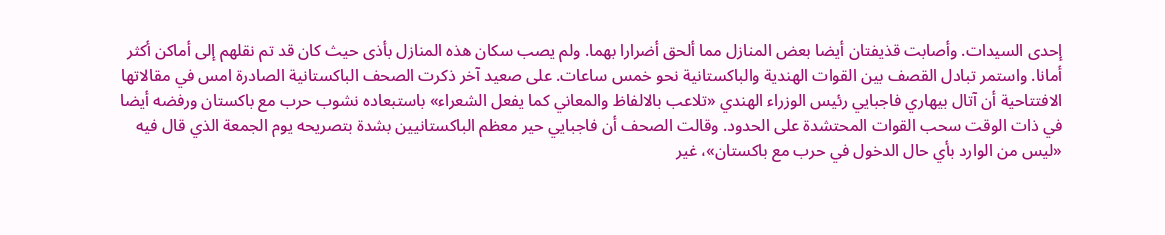إحدى السيدات. وأصابت قذيفتان أيضا بعض المنازل مما ألحق أضرارا بهما. ولم يصب سكان هذه المنازل بأذى حيث كان قد تم نقلهم إلى أماكن أكثر أمانا. واستمر تبادل القصف بين القوات الهندية والباكستانية نحو خمس ساعات. على صعيد آخر ذكرت الصحف الباكستانية الصادرة امس في مقالاتها الافتتاحية أن آتال بيهاري فاجبايي رئيس الوزراء الهندي «تلاعب بالالفاظ والمعاني كما يفعل الشعراء» باستبعاده نشوب حرب مع باكستان ورفضه أيضا في ذات الوقت سحب القوات المحتشدة على الحدود. وقالت الصحف أن فاجبايي حير معظم الباكستانيين بشدة بتصريحه يوم الجمعة الذي قال فيه «ليس من الوارد بأي حال الدخول في حرب مع باكستان»، غير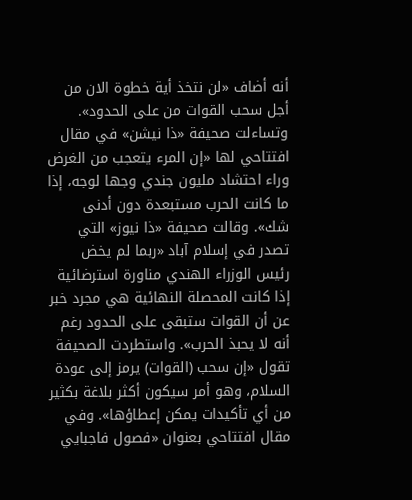أنه أضاف «لن نتخذ أية خطوة الان من أجل سحب القوات من على الحدود». وتساءلت صحيفة «ذا نيشن» في مقال افتتاحي لها «إن المرء يتعجب من الغرض وراء احتشاد مليون جندي وجها لوجه، إذا ما كانت الحرب مستبعدة دون أدنى شك». وقالت صحيفة «ذا نيوز» التي تصدر في إسلام آباد «ربما لم يخض رئيس الوزراء الهندي مناورة استرضائية إذا كانت المحصلة النهائية هي مجرد خبر عن أن القوات ستبقى على الحدود رغم أنه لا يحبذ الحرب». واستطردت الصحيفة تقول «إن سحب (القوات) يرمز إلى عودة السلام، وهو أمر سيكون أكثر بلاغة بكثير من أي تأكيدات يمكن إعطاؤها». وفي مقال افتتاحي بعنوان «فصول فاجبايي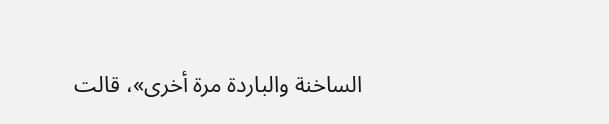الساخنة والباردة مرة أخرى»، قالت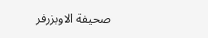صحيفة الاوبزرفر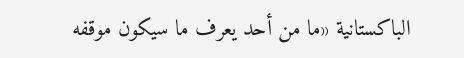الباكستانية «ما من أحد يعرف ما سيكون موقفه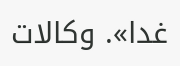غدا». وكالات